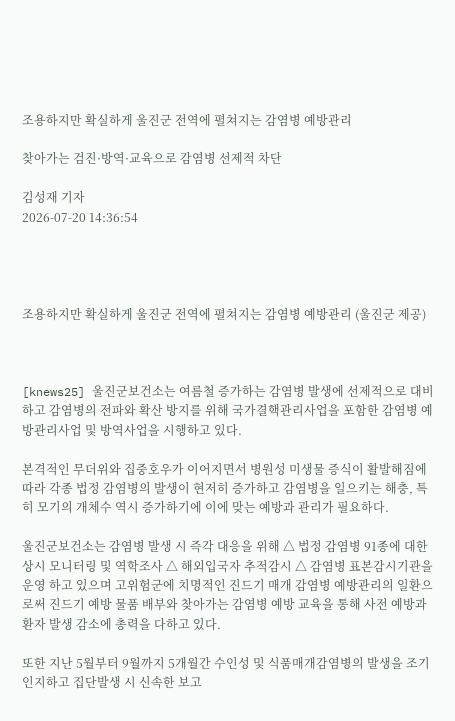조용하지만 확실하게 울진군 전역에 펼쳐지는 감염병 예방관리

찾아가는 검진·방역·교육으로 감염병 선제적 차단

김성재 기자
2026-07-20 14:36:54




조용하지만 확실하게 울진군 전역에 펼쳐지는 감염병 예방관리 (울진군 제공)



[knews25] 울진군보건소는 여름철 증가하는 감염병 발생에 선제적으로 대비하고 감염병의 전파와 확산 방지를 위해 국가결핵관리사업을 포함한 감염병 예방관리사업 및 방역사업을 시행하고 있다.

본격적인 무더위와 집중호우가 이어지면서 병원성 미생물 증식이 활발해짐에 따라 각종 법정 감염병의 발생이 현저히 증가하고 감염병을 일으키는 해충, 특히 모기의 개체수 역시 증가하기에 이에 맞는 예방과 관리가 필요하다.

울진군보건소는 감염병 발생 시 즉각 대응을 위해 △ 법정 감염병 91종에 대한 상시 모니터링 및 역학조사 △ 해외입국자 추적감시 △ 감염병 표본감시기관을 운영 하고 있으며 고위험군에 치명적인 진드기 매개 감염병 예방관리의 일환으로써 진드기 예방 물품 배부와 찾아가는 감염병 예방 교육을 통해 사전 예방과 환자 발생 감소에 총력을 다하고 있다.

또한 지난 5월부터 9월까지 5개월간 수인성 및 식품매개감염병의 발생을 조기 인지하고 집단발생 시 신속한 보고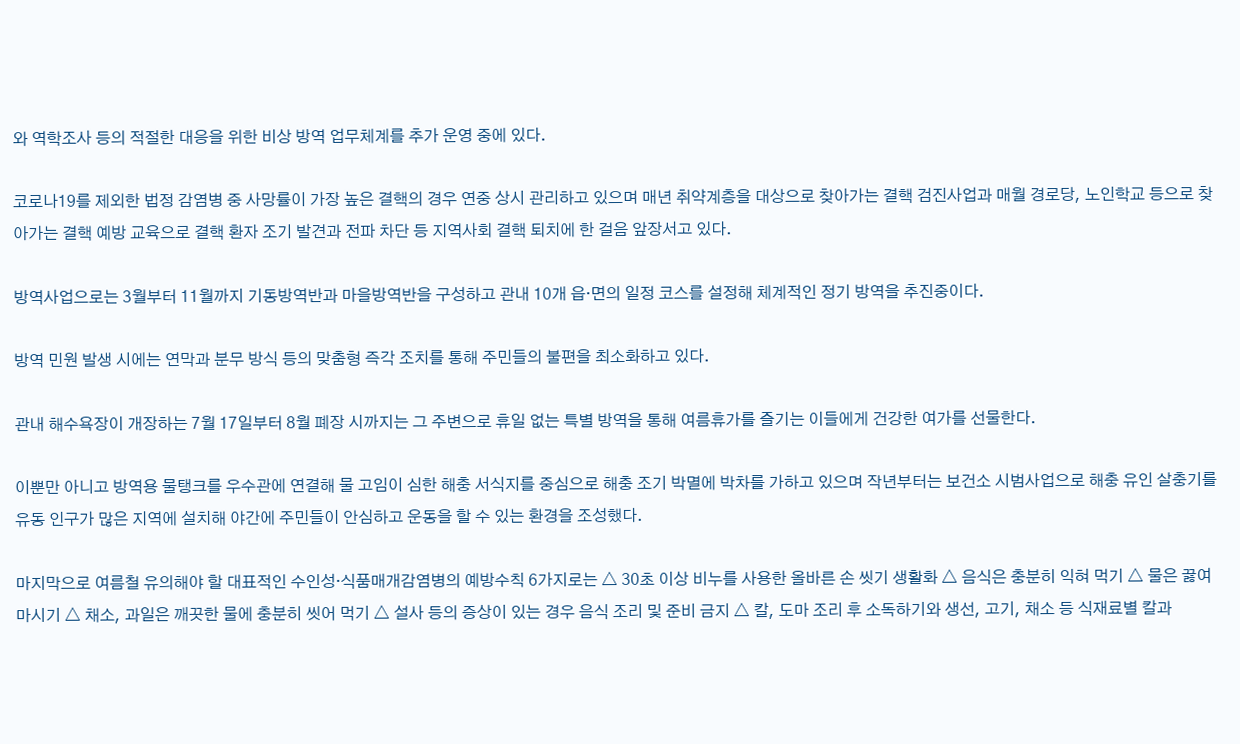와 역학조사 등의 적절한 대응을 위한 비상 방역 업무체계를 추가 운영 중에 있다.

코로나19를 제외한 법정 감염병 중 사망률이 가장 높은 결핵의 경우 연중 상시 관리하고 있으며 매년 취약계층을 대상으로 찾아가는 결핵 검진사업과 매월 경로당, 노인학교 등으로 찾아가는 결핵 예방 교육으로 결핵 환자 조기 발견과 전파 차단 등 지역사회 결핵 퇴치에 한 걸음 앞장서고 있다.

방역사업으로는 3월부터 11월까지 기동방역반과 마을방역반을 구성하고 관내 10개 읍·면의 일정 코스를 설정해 체계적인 정기 방역을 추진중이다.

방역 민원 발생 시에는 연막과 분무 방식 등의 맞춤형 즉각 조치를 통해 주민들의 불편을 최소화하고 있다.

관내 해수욕장이 개장하는 7월 17일부터 8월 폐장 시까지는 그 주변으로 휴일 없는 특별 방역을 통해 여름휴가를 즐기는 이들에게 건강한 여가를 선물한다.

이뿐만 아니고 방역용 물탱크를 우수관에 연결해 물 고임이 심한 해충 서식지를 중심으로 해충 조기 박멸에 박차를 가하고 있으며 작년부터는 보건소 시범사업으로 해충 유인 살충기를 유동 인구가 많은 지역에 설치해 야간에 주민들이 안심하고 운동을 할 수 있는 환경을 조성했다.

마지막으로 여름철 유의해야 할 대표적인 수인성·식품매개감염병의 예방수칙 6가지로는 △ 30초 이상 비누를 사용한 올바른 손 씻기 생활화 △ 음식은 충분히 익혀 먹기 △ 물은 끓여 마시기 △ 채소, 과일은 깨끗한 물에 충분히 씻어 먹기 △ 설사 등의 증상이 있는 경우 음식 조리 및 준비 금지 △ 칼, 도마 조리 후 소독하기와 생선, 고기, 채소 등 식재료별 칼과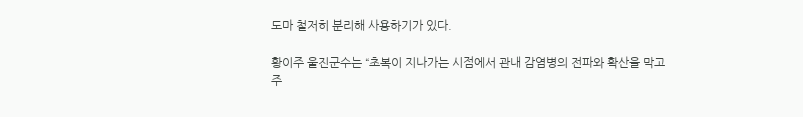도마 철저히 분리해 사용하기가 있다.

황이주 울진군수는 “초복이 지나가는 시점에서 관내 감염병의 전파와 확산을 막고 주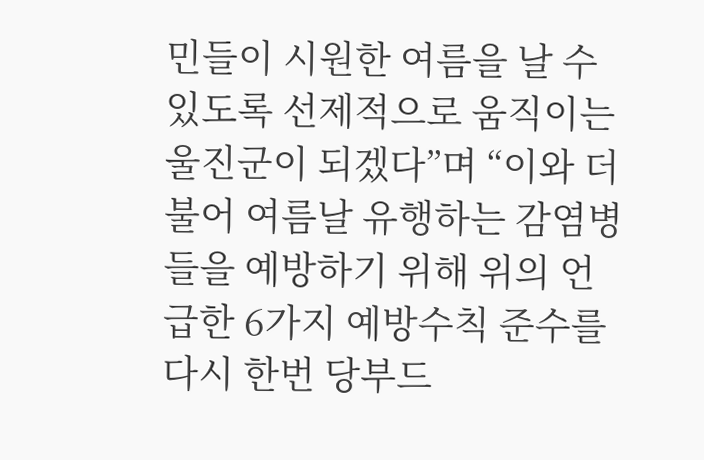민들이 시원한 여름을 날 수 있도록 선제적으로 움직이는 울진군이 되겠다”며 “이와 더불어 여름날 유행하는 감염병들을 예방하기 위해 위의 언급한 6가지 예방수칙 준수를 다시 한번 당부드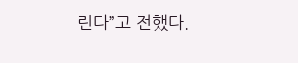린다”고 전했다.